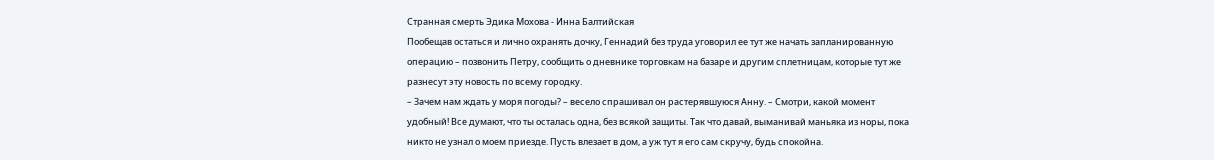Странная смерть Эдика Мохова - Инна Балтийская
Пообещав остаться и лично охранять дочку, Геннадий без труда уговорил ее тут же начать запланированную операцию – позвонить Петру, сообщить о дневнике торговкам на базаре и другим сплетницам, которые тут же разнесут эту новость по всему городку.
– Зачем нам ждать у моря погоды? – весело спрашивал он растерявшуюся Анну. – Смотри, какой момент удобный! Все думают, что ты осталась одна, без всякой защиты. Так что давай, выманивай маньяка из норы, пока никто не узнал о моем приезде. Пусть влезает в дом, а уж тут я его сам скручу, будь спокойна.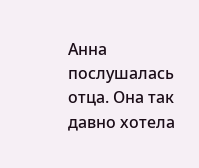Анна послушалась отца. Она так давно хотела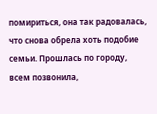помириться, она так радовалась, что снова обрела хоть подобие семьи. Прошлась по городу, всем позвонила,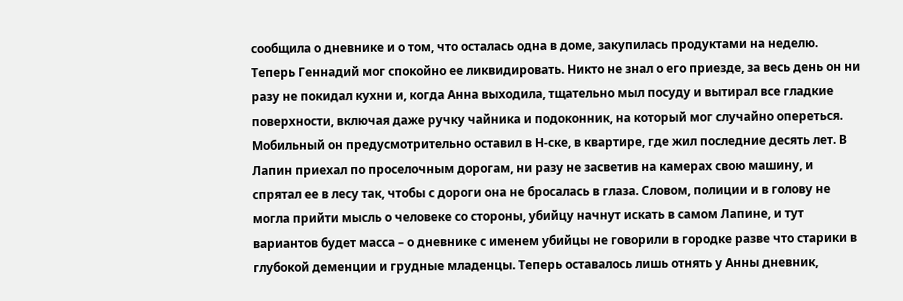сообщила о дневнике и о том, что осталась одна в доме, закупилась продуктами на неделю. Теперь Геннадий мог спокойно ее ликвидировать. Никто не знал о его приезде, за весь день он ни разу не покидал кухни и, когда Анна выходила, тщательно мыл посуду и вытирал все гладкие поверхности, включая даже ручку чайника и подоконник, на который мог случайно опереться.
Мобильный он предусмотрительно оставил в Н-ске, в квартире, где жил последние десять лет. В Лапин приехал по проселочным дорогам, ни разу не засветив на камерах свою машину, и спрятал ее в лесу так, чтобы с дороги она не бросалась в глаза. Словом, полиции и в голову не могла прийти мысль о человеке со стороны, убийцу начнут искать в самом Лапине, и тут вариантов будет масса – о дневнике с именем убийцы не говорили в городке разве что старики в глубокой деменции и грудные младенцы. Теперь оставалось лишь отнять у Анны дневник,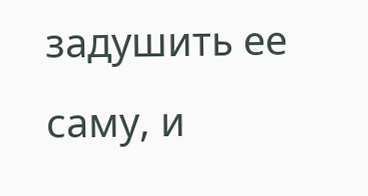задушить ее саму, и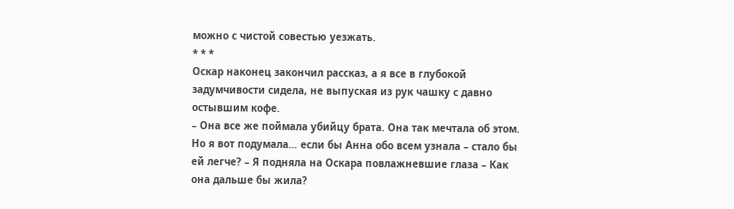можно с чистой совестью уезжать.
* * *
Оскар наконец закончил рассказ, а я все в глубокой задумчивости сидела, не выпуская из рук чашку с давно остывшим кофе.
– Она все же поймала убийцу брата. Она так мечтала об этом. Но я вот подумала… если бы Анна обо всем узнала – стало бы ей легче? – Я подняла на Оскара повлажневшие глаза – Как она дальше бы жила?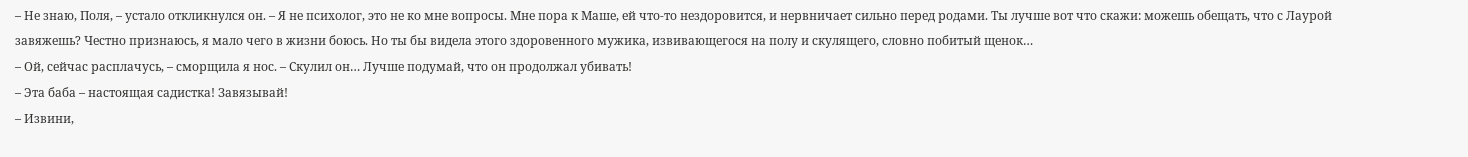– Не знаю, Поля, – устало откликнулся он. – Я не психолог, это не ко мне вопросы. Мне пора к Маше, ей что-то нездоровится, и нервничает сильно перед родами. Ты лучше вот что скажи: можешь обещать, что с Лаурой завяжешь? Честно признаюсь, я мало чего в жизни боюсь. Но ты бы видела этого здоровенного мужика, извивающегося на полу и скулящего, словно побитый щенок…
– Ой, сейчас расплачусь, – сморщила я нос. – Скулил он… Лучше подумай, что он продолжал убивать!
– Эта баба – настоящая садистка! Завязывай!
– Извини,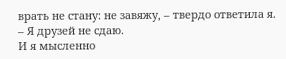врать не стану: не завяжу, – твердо ответила я. – Я друзей не сдаю.
И я мысленно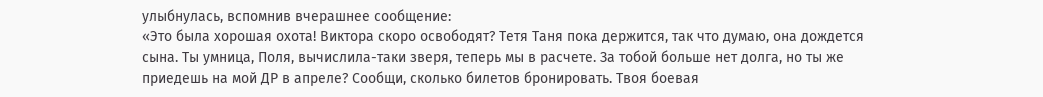улыбнулась, вспомнив вчерашнее сообщение:
«Это была хорошая охота! Виктора скоро освободят? Тетя Таня пока держится, так что думаю, она дождется сына. Ты умница, Поля, вычислила-таки зверя, теперь мы в расчете. За тобой больше нет долга, но ты же приедешь на мой ДР в апреле? Сообщи, сколько билетов бронировать. Твоя боевая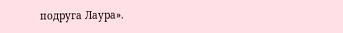подруга Лаура».